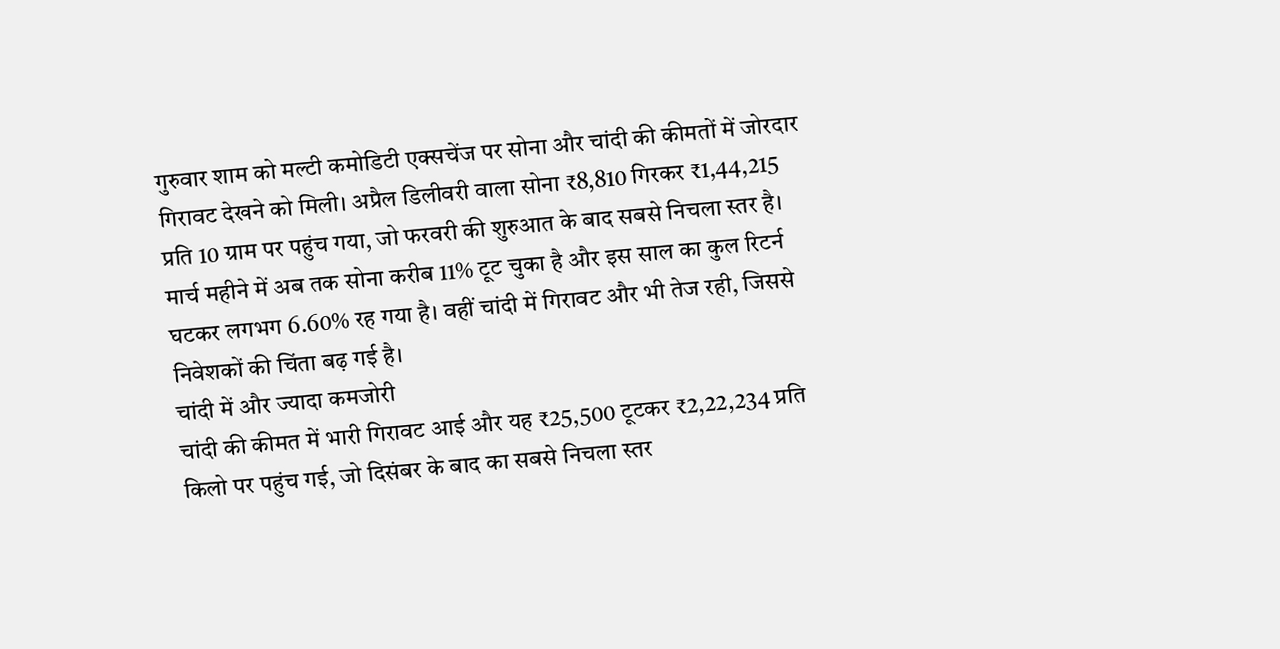गुरुवार शाम को मल्टी कमोडिटी एक्सचेंज पर सोना और चांदी की कीमतों में जोरदार गिरावट देखने को मिली। अप्रैल डिलीवरी वाला सोना ₹8,810 गिरकर ₹1,44,215 प्रति 10 ग्राम पर पहुंच गया, जो फरवरी की शुरुआत के बाद सबसे निचला स्तर है। मार्च महीने में अब तक सोना करीब 11% टूट चुका है और इस साल का कुल रिटर्न घटकर लगभग 6.60% रह गया है। वहीं चांदी में गिरावट और भी तेज रही, जिससे निवेशकों की चिंता बढ़ गई है।
चांदी में और ज्यादा कमजोरी
चांदी की कीमत में भारी गिरावट आई और यह ₹25,500 टूटकर ₹2,22,234 प्रति किलो पर पहुंच गई, जो दिसंबर के बाद का सबसे निचला स्तर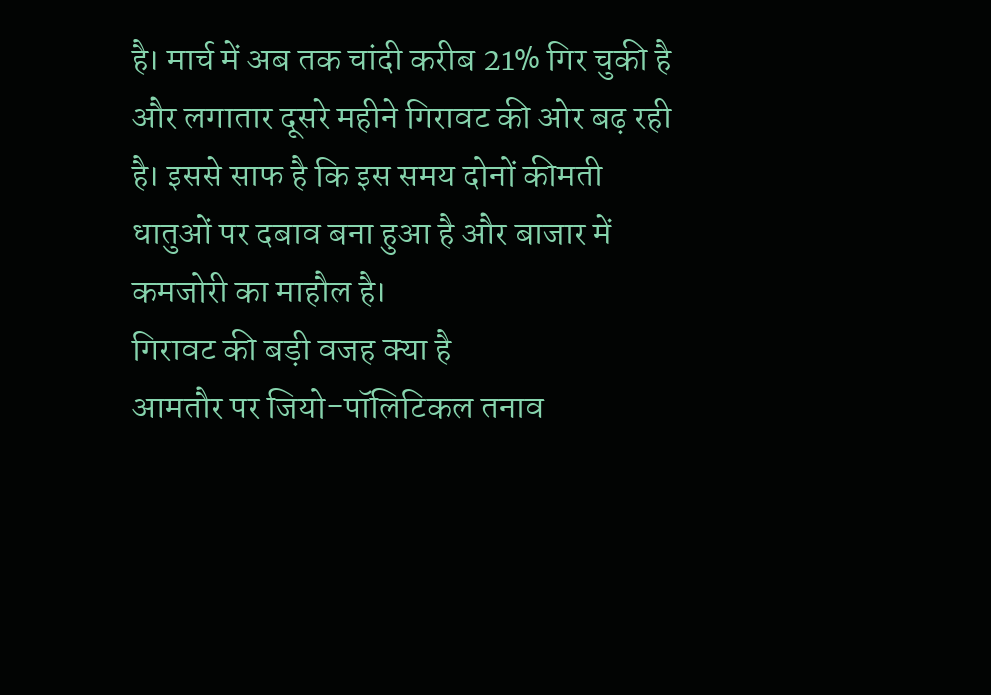है। मार्च में अब तक चांदी करीब 21% गिर चुकी है और लगातार दूसरे महीने गिरावट की ओर बढ़ रही है। इससे साफ है कि इस समय दोनों कीमती धातुओं पर दबाव बना हुआ है और बाजार में कमजोरी का माहौल है।
गिरावट की बड़ी वजह क्या है
आमतौर पर जियो-पॉलिटिकल तनाव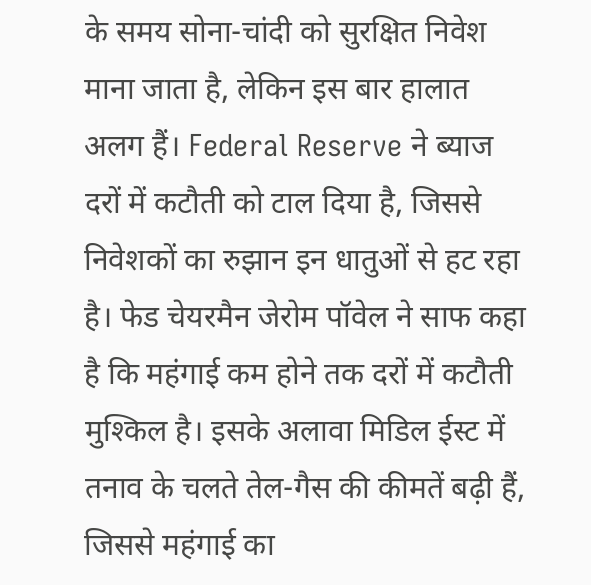के समय सोना-चांदी को सुरक्षित निवेश माना जाता है, लेकिन इस बार हालात अलग हैं। Federal Reserve ने ब्याज दरों में कटौती को टाल दिया है, जिससे निवेशकों का रुझान इन धातुओं से हट रहा है। फेड चेयरमैन जेरोम पॉवेल ने साफ कहा है कि महंगाई कम होने तक दरों में कटौती मुश्किल है। इसके अलावा मिडिल ईस्ट में तनाव के चलते तेल-गैस की कीमतें बढ़ी हैं, जिससे महंगाई का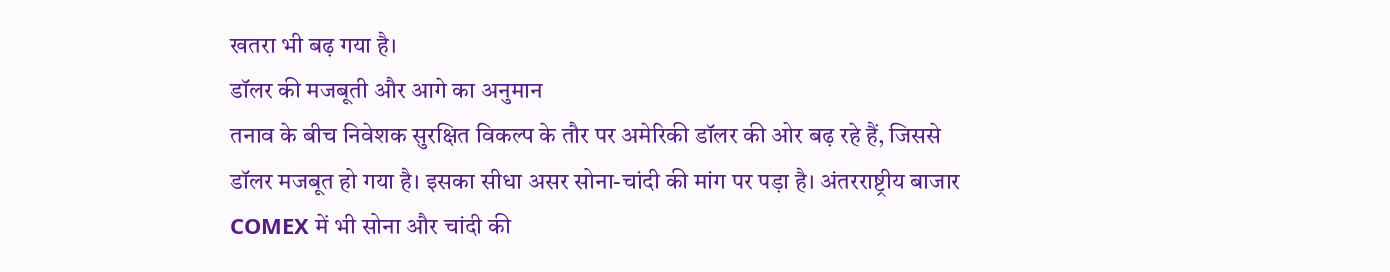खतरा भी बढ़ गया है।
डॉलर की मजबूती और आगे का अनुमान
तनाव के बीच निवेशक सुरक्षित विकल्प के तौर पर अमेरिकी डॉलर की ओर बढ़ रहे हैं, जिससे डॉलर मजबूत हो गया है। इसका सीधा असर सोना-चांदी की मांग पर पड़ा है। अंतरराष्ट्रीय बाजार COMEX में भी सोना और चांदी की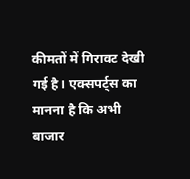कीमतों में गिरावट देखी गई है। एक्सपर्ट्स का मानना है कि अभी बाजार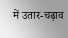में उतार-चढ़ाव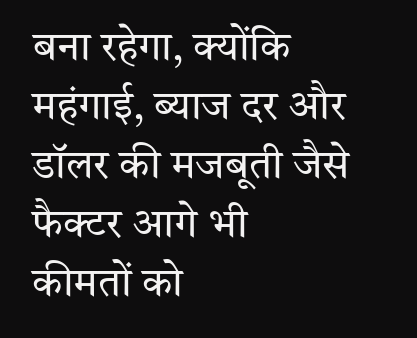बना रहेगा, क्योंकि महंगाई, ब्याज दर और डॉलर की मजबूती जैसे फैक्टर आगे भी कीमतों को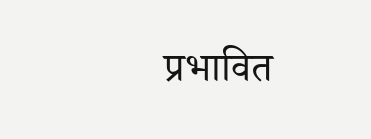प्रभावित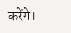करेंगे।